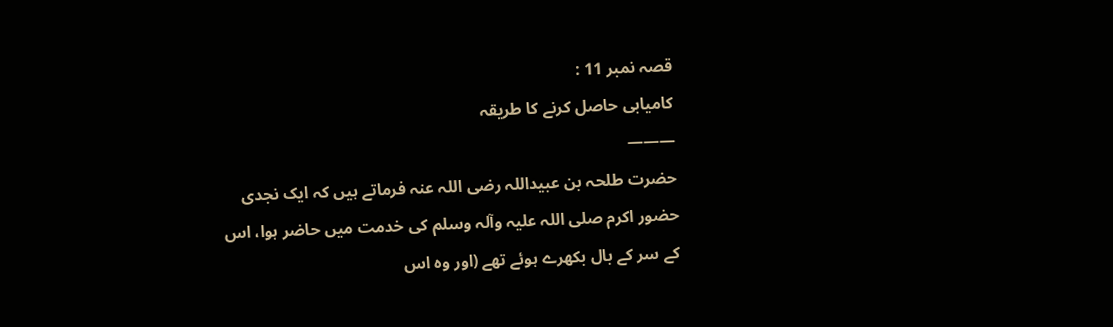قصہ نمبر 11 :
کامیابی حاصل کرنے کا طریقہ
———
حضرت طلحہ بن عبیداللہ رضی اللہ عنہ فرماتے ہیں کہ ایک نجدی حضور اکرم صلی اللہ علیہ وآلہ وسلم کی خدمت میں حاضر ہوا، اس کے سر کے بال بکھرے ہوئے تھے (اور وہ اس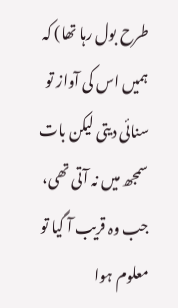طرح بول رہا تھا) کہ ہمیں اس کی آواز تو سنائی دیتی لیکن بات سمجھ میں نہ آتی تھی، جب وہ قریب آ گیا تو معلوم ہوا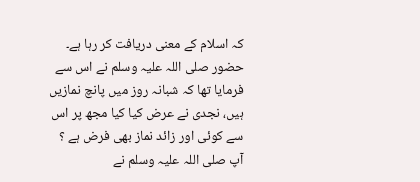کہ اسلام کے معنی دریافت کر رہا ہے۔ حضور صلی اللہ علیہ وسلم نے اس سے فرمایا تھا کہ شبانہ روز میں پانچ نمازیں ہیں، نجدی نے عرض کیا کیا مجھ پر اس سے کوئی اور زائد نماز بھی فرض ہے ؟ آپ صلی اللہ علیہ وسلم نے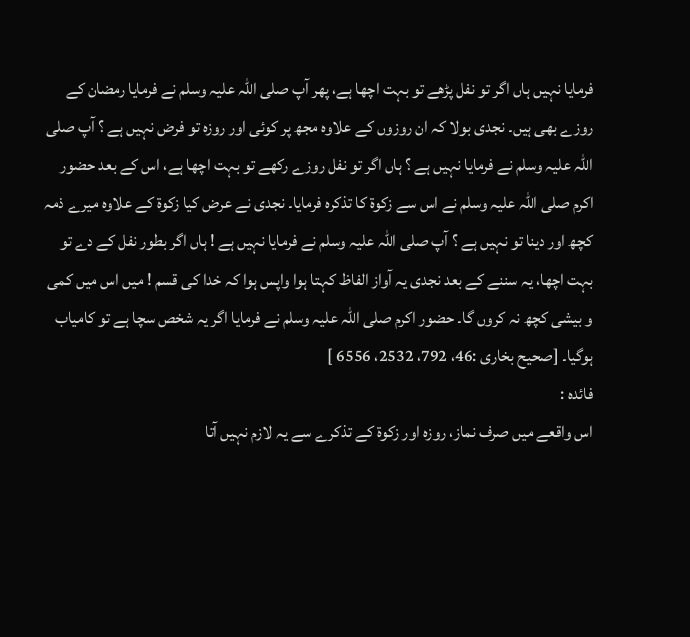فرمایا نہیں ہاں اگر تو نفل پڑھے تو بہت اچھا ہے، پھر آپ صلی اللہ علیہ وسلم نے فرمایا رمضان کے روزے بھی ہیں۔ نجدی بولا کہ ان روزوں کے علاوہ مجھ پر کوئی اور روزہ تو فرض نہیں ہے ؟ آپ صلی اللہ علیہ وسلم نے فرمایا نہیں ہے ؟ ہاں اگر تو نفل روزے رکھے تو بہت اچھا ہے، اس کے بعد حضور اکرم صلی اللہ علیہ وسلم نے اس سے زکوۃ کا تذکرہ فرمایا۔ نجدی نے عرض کیا زکوۃ کے علاوہ میرے ذمہ کچھ اور دینا تو نہیں ہے ؟ آپ صلی اللہ علیہ وسلم نے فرمایا نہیں ہے ! ہاں اگر بطور نفل کے دے تو بہت اچھا، یہ سننے کے بعد نجدی یہ آواز الفاظ کہتا ہوا واپس ہوا کہ خدا کی قسم ! میں اس میں کمی و بیشی کچھ نہ کروں گا۔ حضور اکرم صلی اللہ علیہ وسلم نے فرمایا اگر یہ شخص سچا ہے تو کامیاب ہوگیا۔ [صحیح بخاری :46، 792، 2532، 6556 ]
فائدہ :
اس واقعے میں صرف نماز، روزہ اور زکوۃ کے تذکرے سے یہ لازم نہیں آتا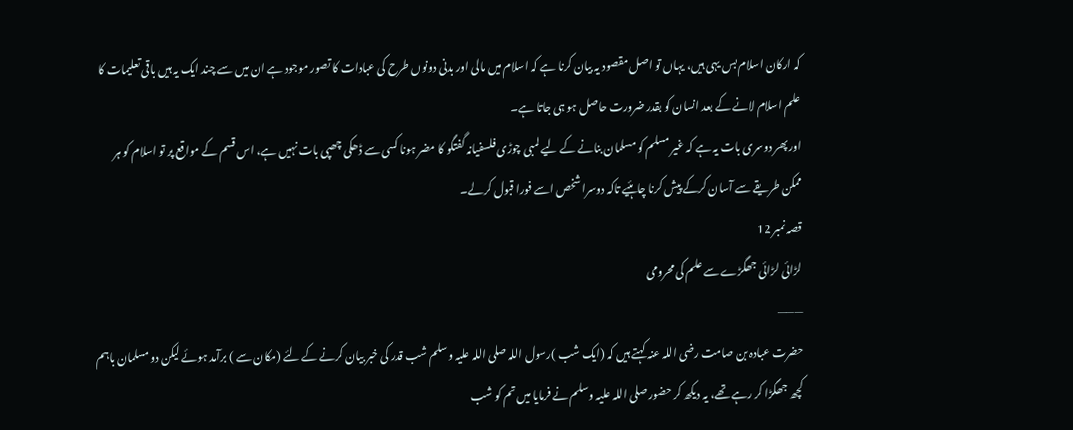کہ ارکان اسلام بس یہی ہیں، یہاں تو اصل مقصود یہ بیان کرنا ہے کہ اسلام میں مالی اور بدنی دونوں طرح کی عبادات کا تصور موجود ہے ان میں سے چند ایک یہ ہیں باقی تعلیمات کا علم اسلام لانے کے بعد انسان کو بقدر ضرورت حاصل ہو ہی جاتا ہے۔
اور پھر دوسری بات یہ ہے کہ غیر مسلم کو مسلمان بنانے کے لیے لمبی چوڑی فلسفیانہ گفتگو کا مضر ہونا کسی سے ڈھکی چھپی بات نہیں ہے، اس قسم کے مواقع پر تو اسلام کو ہر ممکن طریقے سے آسان کرکے پیش کرنا چاہئیے تاکہ دوسرا شخص اسے فورا قبول کرلے۔
قصہ نمبر 12
لڑائی لڑائی جھگڑے سے علم کی محرومی
———
حضرت عبادہ بن صامت رضی اللہ عنہ کہتے ہیں کہ (ایک شب )رسول اللہ صلی اللہ علیہ وسلم شب قدر کی خبر بیان کرنے کے لئے (مکان سے ) برآمد ہوئے لیکن دو مسلمان باہم کچھ جھگڑا کر رہے تھے، یہ دیکھ کر حضور صلی اللہ علیہ وسلم نے فرمایا میں تم کو شب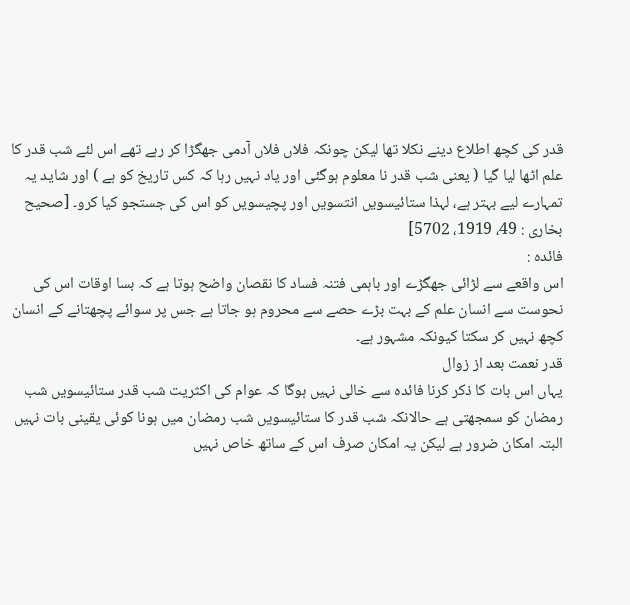قدر کی کچھ اطلاع دینے نکلا تھا لیکن چونکہ فلاں فلاں آدمی جھگڑا کر رہے تھے اس لئے شب قدر کا علم اٹھا لیا گیا ( یعنی شب قدر نا معلوم ہوگئی اور یاد نہیں رہا کہ کس تاریخ کو ہے ) اور شاید یہ تمہارے لیے بہتر ہے، لہذا ستائیسویں انتسویں اور پچیسویں کو اس کی جستجو کیا کرو۔ [صحیح بخاری : 49، 1919، 5702]
فائدہ :
اس واقعے سے لڑائی جھگڑے اور باہمی فتنہ فساد کا نقصان واضح ہوتا ہے کہ بسا اوقات اس کی نحوست سے انسان علم کے بہت بڑے حصے سے محروم ہو جاتا ہے جس پر سوائے پچھتانے کے انسان کچھ نہیں کر سکتا کیونکہ مشہور ہے۔
قدر نعمت بعد از زوال
یہاں اس بات کا ذکر کرنا فائدہ سے خالی نہیں ہوگا کہ عوام کی اکثریت شب قدر ستائیسویں شب رمضان کو سمجھتی ہے حالانکہ شب قدر کا ستائیسویں شب رمضان میں ہونا کوئی یقینی بات نہیں البتہ امکان ضرور ہے لیکن یہ امکان صرف اس کے ساتھ خاص نہیں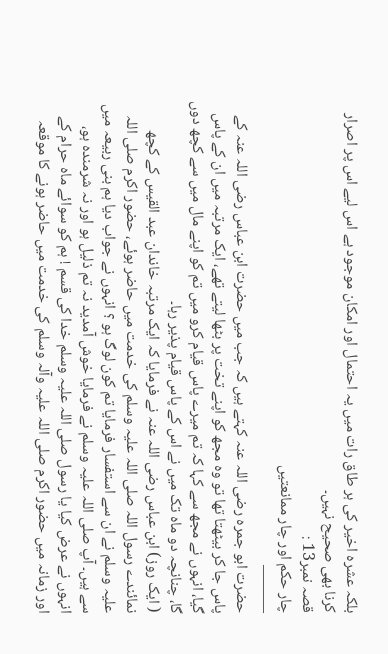بلکہ عشرہ اخیر کی ہر طاق رات میں یہ احتمال اور امکان موجود ہے اس لیے اس پر اصرار کرنا بھی صحیح نہیں۔
قصہ نمبر13 :
چار حکم اور چار ممانعتیں
———
حضرت ابو جمرہ رضی اللہ عنہ کہتے ہیں کہ جب میں حضرت ابن عباس رضی اللہ عنہ کے پاس جا کر بیٹھتا تھا تو وہ مجھ کو اپنے تخت پر بٹھا لیتے تھے، ایک مرتبہ میں ان کے پاس گیا، انہوں نے مجھ سے کہا کہ تم میرے پاس قیام کرو میں تم کو اپنے مال میں سے کچھ دوں گا، چنانچہ دو ماہ تک میں نے اس کے پاس قیام پذیر رہا۔
( ایک روز) ابن عباس رضی اللہ عنہ نے فرمایا کہ ایک مرتبہ خاندان عبد القیس کے کچھ نمائندے رسول اللہ صلی اللہ علیہ وسلم کی خدمت میں حاضر ہوئے، حضور اکرم صلی اللہ علیہ وسلم نے ان سے استفسار فرمایا تم کون لوگ ہو ؟ انہوں نے جواب دیا ہم بنی ربیعہ میں سے ہیں۔ آپ صلی اللہ علیہ وسلم نے فرمایا خوش آمدید نہ تم ذلیل ہو اور نہ شرمندہ ہو، انہوں نے عرض کیا یا رسول صلی اللہ علیہ وسلم خدا کی قسم ! ہم کو سوائے ماہ حرام کے اور زمانہ میں حضور اکرم صلی اللہ علیہ وآلہ وسلم کی خدمت میں حاضر ہونے کا موقعہ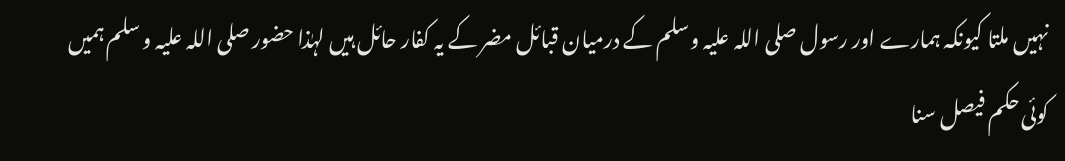نہیں ملتا کیونکہ ہمارے اور رسول صلی اللہ علیہ وسلم کے درمیان قبائل مضر کے یہ کفار حائل ہیں لہٰذا حضور صلی اللہ علیہ و سلم ہمیں کوئی حکم فیصل سنا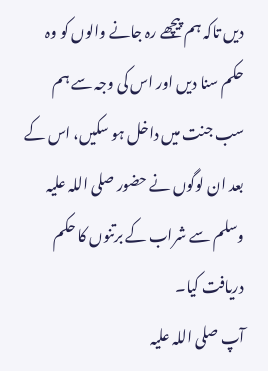دیں تاکہ ہم پیچھے رہ جانے والوں کو وہ حکم سنا دیں اور اس کی وجہ سے ہم سب جنت میں داخل ہو سکیں، اس کے بعد ان لوگوں نے حضور صلی اللہ علیہ وسلم سے شراب کے برتنوں کا حکم دریافت کیا۔
آپ صلی اللہ علیہ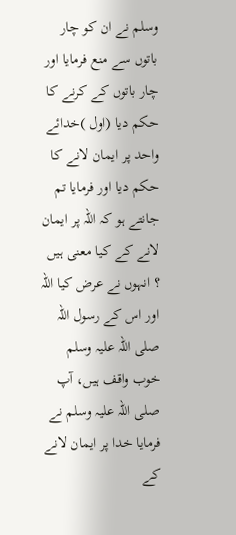وسلم نے ان کو چار باتوں سے منع فرمایا اور چار باتوں کے کرنے کا حکم دیا (اول )خدائے واحد پر ایمان لانے کا حکم دیا اور فرمایا تم جانتے ہو کہ اللہ پر ایمان لانے کے کیا معنی ہیں ؟ انہوں نے عرض کیا اللہ اور اس کے رسول اللہ صلی اللہ علیہ وسلم خوب واقف ہیں، آپ صلی اللہ علیہ وسلم نے فرمایا خدا پر ایمان لانے کے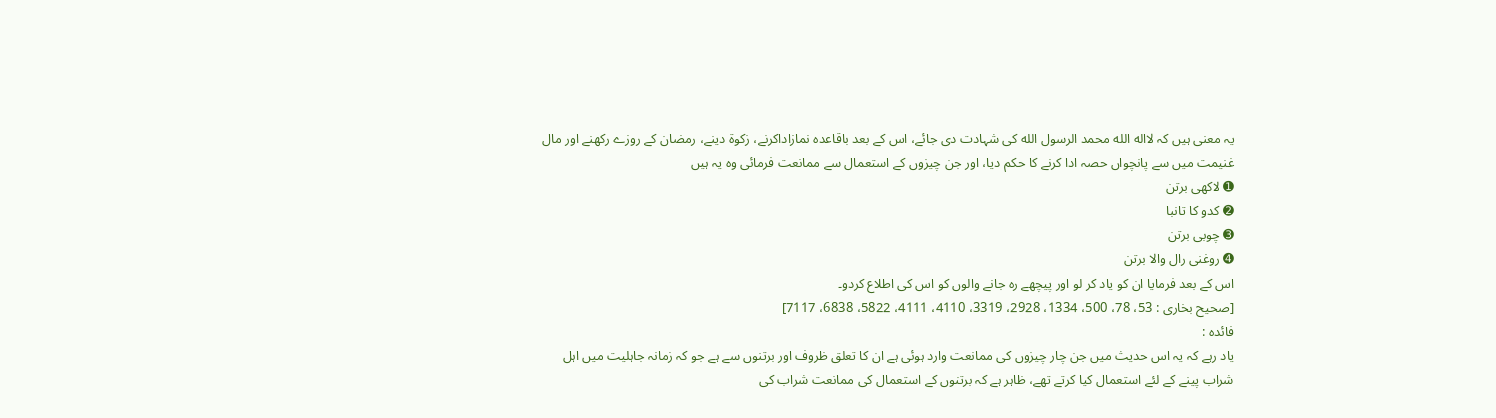یہ معنی ہیں کہ لااله الله محمد الرسول الله کی شہادت دی جائے، اس کے بعد باقاعدہ نمازاداکرنے، زکوۃ دینے، رمضان کے روزے رکھنے اور مال غنیمت میں سے پانچواں حصہ ادا کرنے کا حکم دیا، اور جن چیزوں کے استعمال سے ممانعت فرمائی وہ یہ ہیں
➊ لاکھی برتن
➋ کدو کا تانبا
➌ چوبی برتن
➍ روغنی رال والا برتن
اس کے بعد فرمایا ان کو یاد کر لو اور پیچھے رہ جانے والوں کو اس کی اطلاع کردو۔
[صحیح بخاری : 53، 78، 500، 1334، 2928، 3319، 4110، 4111، 5822، 6838، 7117]
فائدہ :
یاد رہے کہ یہ اس حدیث میں جن چار چیزوں کی ممانعت وارد ہوئی ہے ان کا تعلق ظروف اور برتنوں سے ہے جو کہ زمانہ جاہلیت میں اہل شراب پینے کے لئے استعمال کیا کرتے تھے، ظاہر ہے کہ برتنوں کے استعمال کی ممانعت شراب کی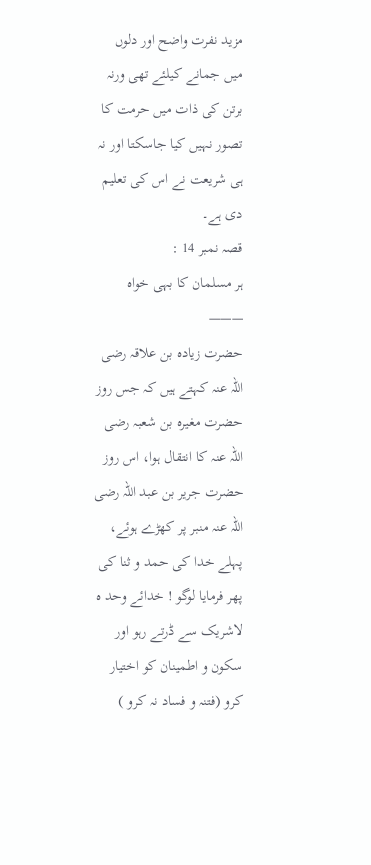مزید نفرت واضح اور دلوں میں جمانے کیلئے تھی ورنہ برتن کی ذات میں حرمت کا تصور نہیں کیا جاسکتا اور نہ ہی شریعت نے اس کی تعلیم دی ہے۔
قصہ نمبر 14 :
ہر مسلمان کا بہی خواہ
———
حضرت زیادہ بن علاقہ رضی اللہ عنہ کہتے ہیں کہ جس روز حضرت مغیرہ بن شعبہ رضی اللہ عنہ کا انتقال ہوا، اس روز حضرت جریر بن عبد اللہ رضی اللہ عنہ منبر پر کھڑے ہوئے، پہلے خدا کی حمد و ثنا کی پھر فرمایا لوگو ! خدائے وحد ہ لاشریک سے ڈرتے رہو اور سکون و اطمینان کو اختیار کرو (فتنہ و فساد نہ کرو )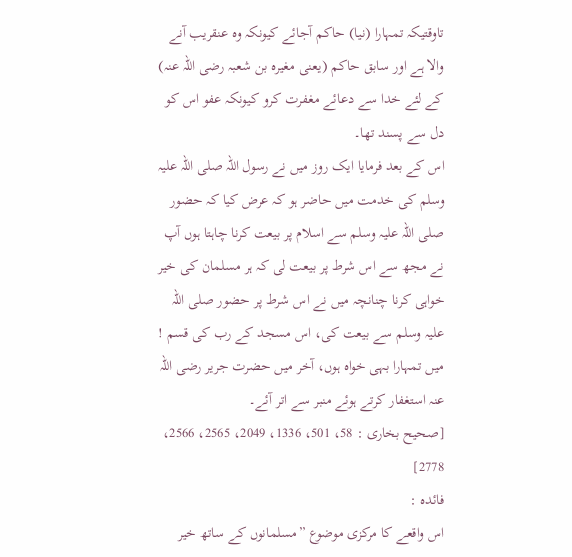تاوقتیکہ تمہارا (نیا) حاکم آجائے کیونکہ وہ عنقریب آنے والا ہے اور سابق حاکم (یعنی مغیرہ بن شعبہ رضی اللہ عنہ) کے لئے خدا سے دعائے مغفرت کرو کیونکہ عفو اس کو دل سے پسند تھا۔
اس کے بعد فرمایا ایک روز میں نے رسول اللہ صلی اللہ علیہ وسلم کی خدمت میں حاضر ہو کہ عرض کیا کہ حضور صلی اللہ علیہ وسلم سے اسلام پر بیعت کرنا چاہتا ہوں آپ نے مجھ سے اس شرط پر بیعت لی کہ ہر مسلمان کی خیر خواہی کرنا چنانچہ میں نے اس شرط پر حضور صلی اللہ علیہ وسلم سے بیعت کی، اس مسجد کے رب کی قسم ! میں تمہارا بہی خواہ ہوں، آخر میں حضرت جریر رضی اللہ عنہ استغفار کرتے ہوئے منبر سے اتر آئے۔
[صحیح بخاری : 58، 501، 1336، 2049، 2565، 2566، 2778]
فائدہ :
اس واقعے کا مرکزی موضوع ”مسلمانوں کے ساتھ خیر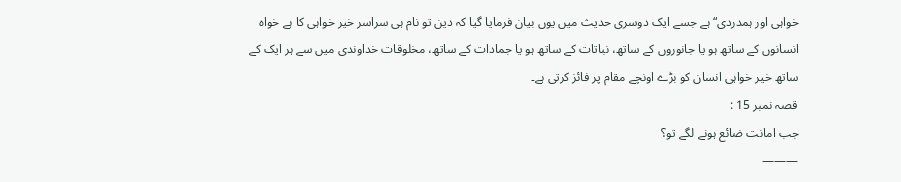خواہی اور ہمدردی“ ہے جسے ایک دوسری حدیث میں یوں بیان فرمایا گیا کہ دین تو نام ہی سراسر خیر خواہی کا ہے خواہ انسانوں کے ساتھ ہو یا جانوروں کے ساتھ، نباتات کے ساتھ ہو یا جمادات کے ساتھ، مخلوقات خداوندی میں سے ہر ایک کے ساتھ خیر خواہی انسان کو بڑے اونچے مقام پر فائز کرتی ہے۔
قصہ نمبر 15 :
جب امانت ضائع ہونے لگے تو؟
———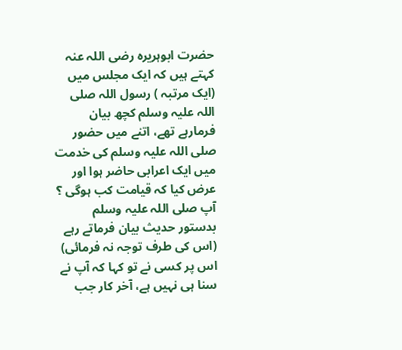حضرت ابوہریرہ رضی اللہ عنہ کہتے ہیں کہ ایک مجلس میں (ایک مرتبہ ) رسول اللہ صلی اللہ علیہ وسلم کچھ بیان فرمارہے تھے، اتنے میں حضور صلی اللہ علیہ وسلم کی خدمت میں ایک اعرابی حاضر ہوا اور عرض کیا کہ قیامت کب ہوگی ؟ آپ صلی اللہ علیہ وسلم بدستور حدیث بیان فرماتے رہے (اس کی طرف توجہ نہ فرمائی) اس پر کسی نے تو کہا کہ آپ نے سنا ہی نہیں ہے، آخر کار جب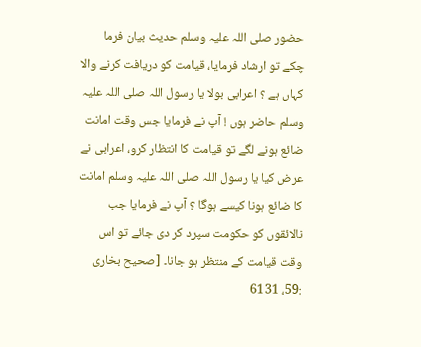حضور صلی اللہ علیہ وسلم حدیث بیان فرما چکے تو ارشاد فرمایا، قیامت کو دریافت کرنے والا کہاں ہے ؟ اعرابی بولا یا رسول اللہ صلی اللہ علیہ وسلم حاضر ہوں ! آپ نے فرمایا جس وقت امانت ضائع ہونے لگے تو قیامت کا انتظار کرو، اعرابی نے عرض کیا یا رسول اللہ صلی اللہ علیہ وسلم امانت کا ضائع ہونا کیسے ہوگا ؟ آپ نے فرمایا جب نالائقوں کو حکومت سپرد کر دی جائے تو اس وقت قیامت کے منتظر ہو جانا۔ [صحیح بخاری :59، 6131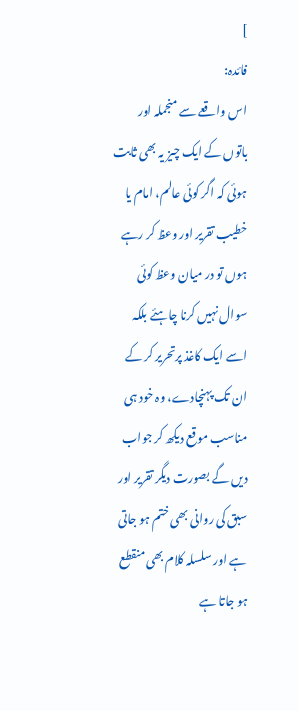]
فائدہ:
اس واقعے سے منجملہ اور باتوں کے ایک چیز یہ بھی ثابت ہوئی کہ اگر کوئی عالم، امام یا خطیب تقریر اور وعظ کر رہے ہوں تو در میان وعظ کوئی سوال نہیں کرنا چاہئے بلکہ اسے ایک کاغذ پرتحریر کر کے ان تک پہنچادے، وہ خود ہی مناسب موقع دیکھ کر جواب دیں گے بصورت دیگر تقریر اور سبق کی روانی بھی ختم ہو جاتی ہے اور سلسلہ کلام بھی منقطع ہو جاتا ہے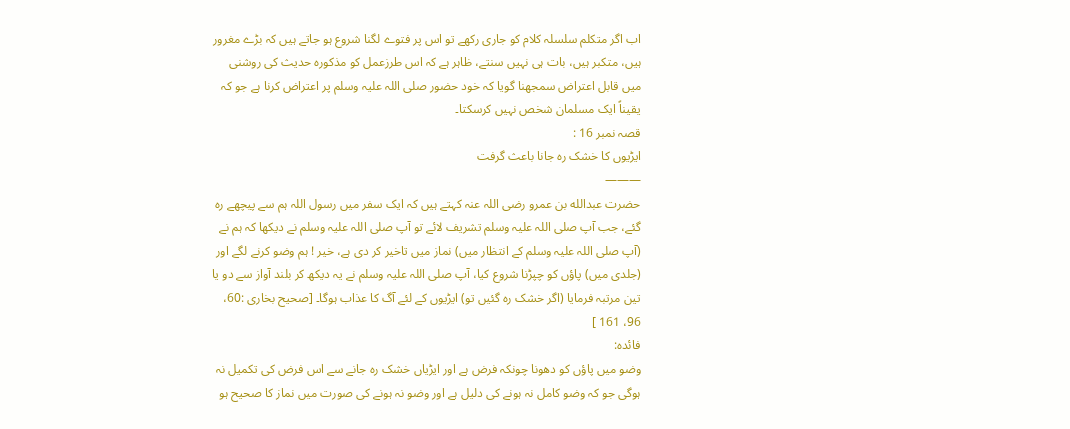اب اگر متکلم سلسلہ کلام کو جاری رکھے تو اس پر فتوے لگنا شروع ہو جاتے ہیں کہ بڑے مغرور ہیں، متکبر ہیں، بات ہی نہیں سنتے، ظاہر ہے کہ اس طرزعمل کو مذکورہ حدیث کی روشنی میں قابل اعتراض سمجھنا گویا کہ خود حضور صلی اللہ علیہ وسلم پر اعتراض کرنا ہے جو کہ یقیناً ایک مسلمان شخص نہیں کرسکتا۔
قصہ نمبر 16 :
ایڑیوں کا خشک رہ جانا باعث گرفت
———
حضرت عبدالله بن عمرو رضی اللہ عنہ کہتے ہیں کہ ایک سفر میں رسول اللہ ہم سے پیچھے رہ گئے، جب آپ صلی اللہ علیہ وسلم تشریف لائے تو آپ صلی اللہ علیہ وسلم نے دیکھا کہ ہم نے (آپ صلی اللہ علیہ وسلم کے انتظار میں) نماز میں تاخیر کر دی ہے، خیر ! ہم وضو کرنے لگے اور (جلدی میں) پاؤں کو چپڑنا شروع کیا، آپ صلی اللہ علیہ وسلم نے یہ دیکھ کر بلند آواز سے دو یا تین مرتبہ فرمایا (اگر خشک رہ گئیں تو) ایڑیوں کے لئے آگ کا عذاب ہوگا۔ [صحیح بخاری :60، 96، 161 ]
فائدہ:
وضو میں پاؤں کو دھونا چونکہ فرض ہے اور ایڑیاں خشک رہ جانے سے اس فرض کی تکمیل نہ ہوگی جو کہ وضو کامل نہ ہونے کی دلیل ہے اور وضو نہ ہونے کی صورت میں نماز کا صحیح ہو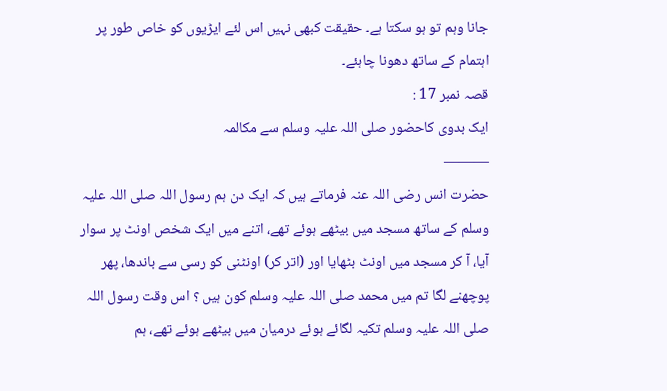جانا وہم تو ہو سکتا ہے۔ حقیقت کبھی نہیں اس لئے ایڑیوں کو خاص طور پر اہتمام کے ساتھ دھونا چاہئے۔
قصہ نمبر 17 :
ایک بدوی کاحضور صلی اللہ علیہ وسلم سے مکالمہ
———
حضرت انس رضی اللہ عنہ فرماتے ہیں کہ ایک دن ہم رسول اللہ صلی اللہ علیہ وسلم کے ساتھ مسجد میں بیٹھے ہوئے تھے، اتنے میں ایک شخص اونٹ پر سوار آیا، آ کر مسجد میں اونٹ بٹھایا اور (اتر کر) اونٹنی کو رسی سے باندھا، پھر پوچھنے لگا تم میں محمد صلی اللہ علیہ وسلم کون ہیں ؟ اس وقت رسول اللہ صلی اللہ علیہ وسلم تکیہ لگائے ہوئے درمیان میں بیٹھے ہوئے تھے، ہم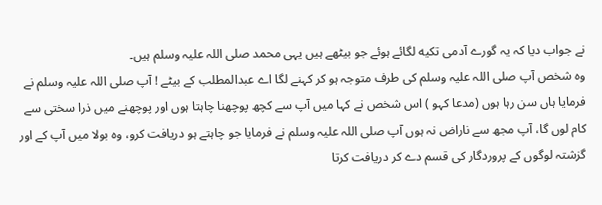نے جواب دیا کہ یہ گورے آدمی تکیه لگائے ہوئے جو بیٹھے ہیں یہی محمد صلی اللہ علیہ وسلم ہیں۔
وہ شخص آپ صلی اللہ علیہ وسلم کی طرف متوجہ ہو کر کہنے لگا اے عبدالمطلب کے بیٹے ! آپ صلی اللہ علیہ وسلم نے فرمایا ہاں سن رہا ہوں (مدعا کہو ) اس شخص نے کہا میں آپ سے کچھ پوچھنا چاہتا ہوں اور پوچھنے میں ذرا سختی سے کام لوں گا، آپ مجھ سے ناراض نہ ہوں آپ صلی اللہ علیہ وسلم نے فرمایا جو چاہتے ہو دریافت کرو، وہ بولا میں آپ کے اور گزشتہ لوگوں کے پروردگار کی قسم دے کر دریافت کرتا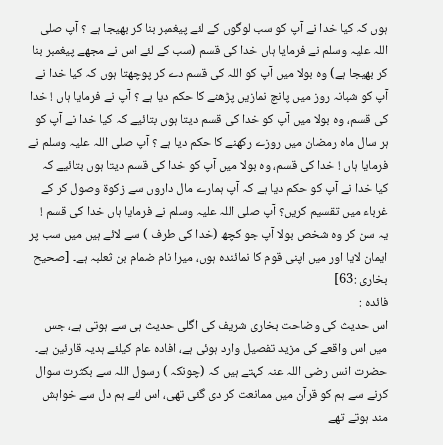ہوں کہ کیا خدا نے آپ کو سب لوگوں کے لئے پیغمبر بنا کر بھیجا ہے ؟ آپ صلی اللہ علیہ وسلم نے فرمایا ہاں خدا کی قسم (سب کے لئے اس نے مجھے پیغمبر بنا کر بھیجا ہے) وہ بولا میں آپ کو اللہ کی قسم دے کر پوچھتا ہوں کہ کیا خدا نے آپ کو شبانہ روز میں پانچ نمازیں پڑھنے کا حکم دیا ہے ؟ آپ نے فرمایا ہاں ! خدا کی قسم، وہ بولا میں آپ کو خدا کی قسم دیتا ہوں بتائیے کہ کیا خدا نے آپ کو ہر سال ماه رمضان میں روزے رکھنے کا حکم دیا ہے ؟ آپ صلی اللہ علیہ وسلم نے فرمایا ہاں ! خدا کی قسم، وہ بولا میں آپ کو خدا کی قسم دیتا ہوں بتائیے کہ کیا خدا نے آپ کو حکم دیا ہے کہ آپ ہمارے مال داروں سے زکوۃ وصول کر کے غرباء میں تقسیم کریں؟ آپ صلی اللہ علیہ وسلم نے فرمایا ہاں خدا کی قسم ! یہ سن کر وہ شخص بولا آپ جو کچھ (خدا کی طرف ) سے لائے ہیں میں سب پر ایمان لایا اور میں اپنی قوم کا نمائندہ ہوں، میرا نام ضمام بن ثعلبہ ہے۔ [صحیح بخاری :63]
فائده :
اس حدیث کی وضاحت بخاری شریف کی اگلی حدیث ہی سے ہوتی ہے، جس میں اس واقعے کی مزید تفصیل وارد ہوئی ہے، افادہ عام کیلئے ہدیہ قارئین ہے۔
حضرت انس رضی اللہ عنہ کہتے ہیں کہ (چونکہ ) رسول اللہ سے بکثرت سوال کرنے سے ہم کو قرآن میں ممانعت کر دی گئی تھی، اس لئے ہم دل سے خواہش مند ہوتے تھے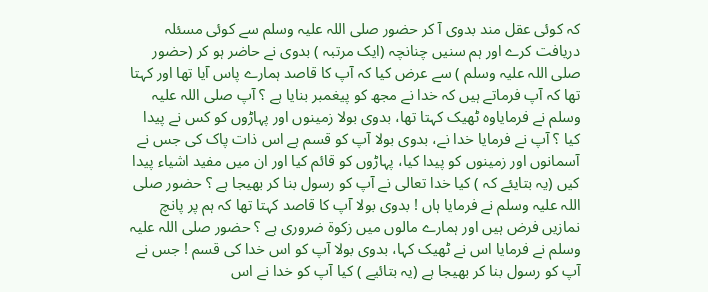کہ کوئی عقل مند بدوی آ کر حضور صلی اللہ علیہ وسلم سے کوئی مسئلہ دریافت کرے اور ہم سنیں چنانچہ (ایک مرتبہ ) بدوی نے حاضر ہو کر (حضور صلی اللہ علیہ وسلم ) سے عرض کیا کہ آپ کا قاصد ہمارے پاس آیا تھا اور کہتا تھا کہ آپ فرماتے ہیں کہ خدا نے مجھ کو پیغمبر بنایا ہے ؟ آپ صلی اللہ علیہ وسلم نے فرمایاوہ ٹھیک کہتا تھا، بدوی بولا زمینوں اور پہاڑوں کو کس نے پیدا کیا ؟ آپ نے فرمایا خدا نے، بدوی بولا آپ کو قسم ہے اس ذات پاک کی جس نے آسمانوں اور زمینوں کو پیدا کیا، پہاڑوں کو قائم کیا اور ان میں مفید اشیاء پیدا کیں (یہ بتایئے کہ ) کیا خدا تعالی نے آپ کو رسول بنا کر بھیجا ہے ؟ حضور صلی اللہ علیہ وسلم نے فرمایا ہاں ! بدوی بولا آپ کا قاصد کہتا تھا کہ ہم پر پانچ نمازیں فرض ہیں اور ہمارے مالوں میں زکوة ضروری ہے ؟ حضور صلی اللہ علیہ وسلم نے فرمایا اس نے ٹھیک کہا، بدوی بولا آپ کو اس خدا کی قسم ! جس نے آپ کو رسول بنا کر بھیجا ہے (یہ بتائیے ) کیا آپ کو خدا نے اس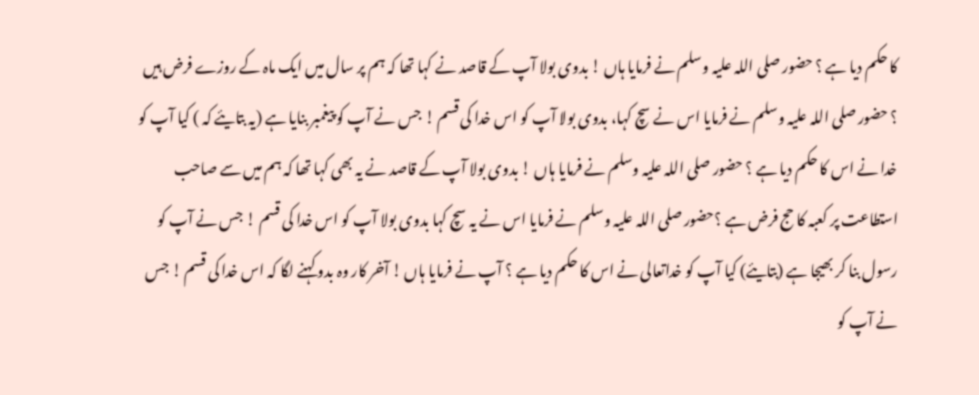کا حکم دیا ہے ؟ حضور صلی اللہ علیہ وسلم نے فرمایا ہاں ! بدوی بولا آپ کے قاصد نے کہا تھا کہ ہم پر سال میں ایک ماہ کے روزے فرض ہیں ؟ حضور صلی اللہ علیہ وسلم نے فرمایا اس نے سچ کہا، بدوی بولا آپ کو اس خدا کی قسم ! جس نے آپ کو پیغمبر بنایا ہے (یہ بتایئے کہ ) کیا آپ کو خدا نے اس کا حکم دیا ہے ؟ حضور صلی اللہ علیہ وسلم نے فرمایا ہاں ! بدوی بولا آپ کے قاصد نے یہ بھی کہا تھا کہ ہم میں سے صاحب استطاعت پر کعبہ کا حج فرض ہے ؟حضور صلی اللہ علیہ وسلم نے فرمایا اس نے یہ سچ کہا بدوی بولا آپ کو اس خدا کی قسم ! جس نے آپ کو رسول بنا کر بھیجا ہے (بتایئے) کیا آپ کو خداتعالی نے اس کا حکم دیا ہے ؟ آپ نے فرمایا ہاں ! آخر کار وہ بدو کہنے لگا کہ اس خدا کی قسم ! جس نے آپ کو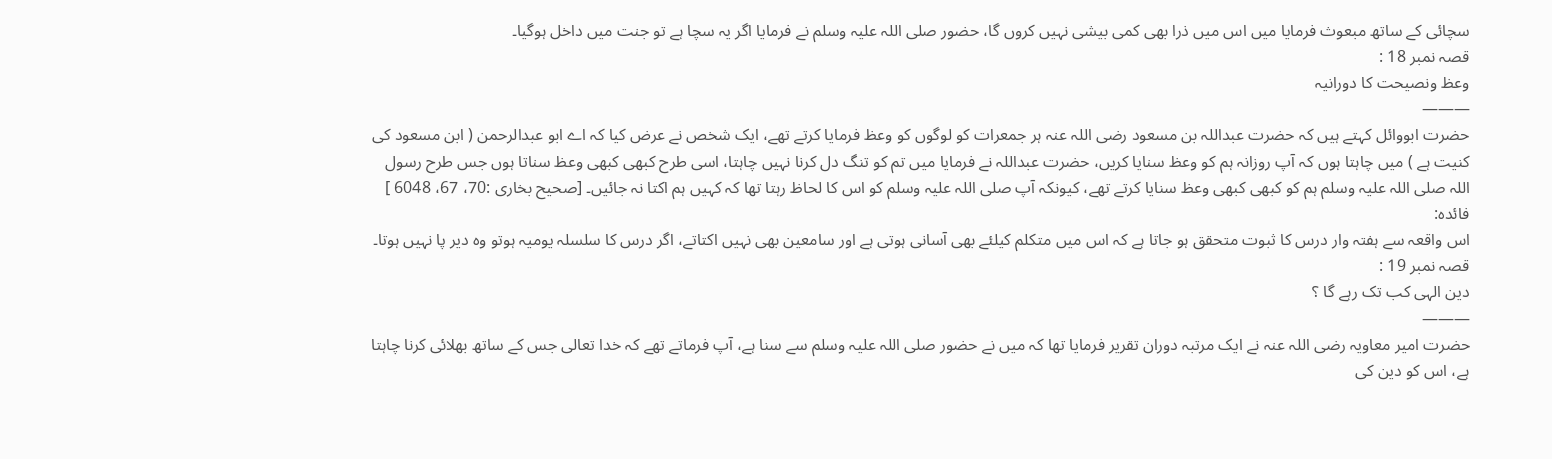سچائی کے ساتھ مبعوث فرمایا میں اس میں ذرا بھی کمی بیشی نہیں کروں گا، حضور صلی اللہ علیہ وسلم نے فرمایا اگر یہ سچا ہے تو جنت میں داخل ہوگیا۔
قصہ نمبر 18 :
وعظ ونصیحت کا دورانیہ
———
حضرت ابووائل کہتے ہیں کہ حضرت عبداللہ بن مسعود رضی اللہ عنہ ہر جمعرات کو لوگوں کو وعظ فرمایا کرتے تھے، ایک شخص نے عرض کیا کہ اے ابو عبدالرحمن ( ابن مسعود کی کنیت ہے ) میں چاہتا ہوں کہ آپ روزانہ ہم کو وعظ سنایا کریں، حضرت عبداللہ نے فرمایا میں تم کو تنگ دل کرنا نہیں چاہتا، اسی طرح کبھی کبھی وعظ سناتا ہوں جس طرح رسول اللہ صلی اللہ علیہ وسلم ہم کو کبھی کبھی وعظ سنایا کرتے تھے، کیونکہ آپ صلی اللہ علیہ وسلم کو اس کا لحاظ رہتا تھا کہ کہیں ہم اکتا نہ جائیں۔ [صحیح بخاری :70، 67، 6048 ]
فائدہ:
اس واقعہ سے ہفتہ وار درس کا ثبوت متحقق ہو جاتا ہے کہ اس میں متکلم کیلئے بھی آسانی ہوتی ہے اور سامعین بھی نہیں اکتاتے، اگر درس کا سلسلہ یومیہ ہوتو وہ دیر پا نہیں ہوتا۔
قصہ نمبر 19 :
دین الہی کب تک رہے گا ؟
———
حضرت امیر معاویہ رضی اللہ عنہ نے ایک مرتبہ دوران تقریر فرمایا تھا کہ میں نے حضور صلی اللہ علیہ وسلم سے سنا ہے، آپ فرماتے تھے کہ خدا تعالی جس کے ساتھ بھلائی کرنا چاہتا ہے، اس کو دین کی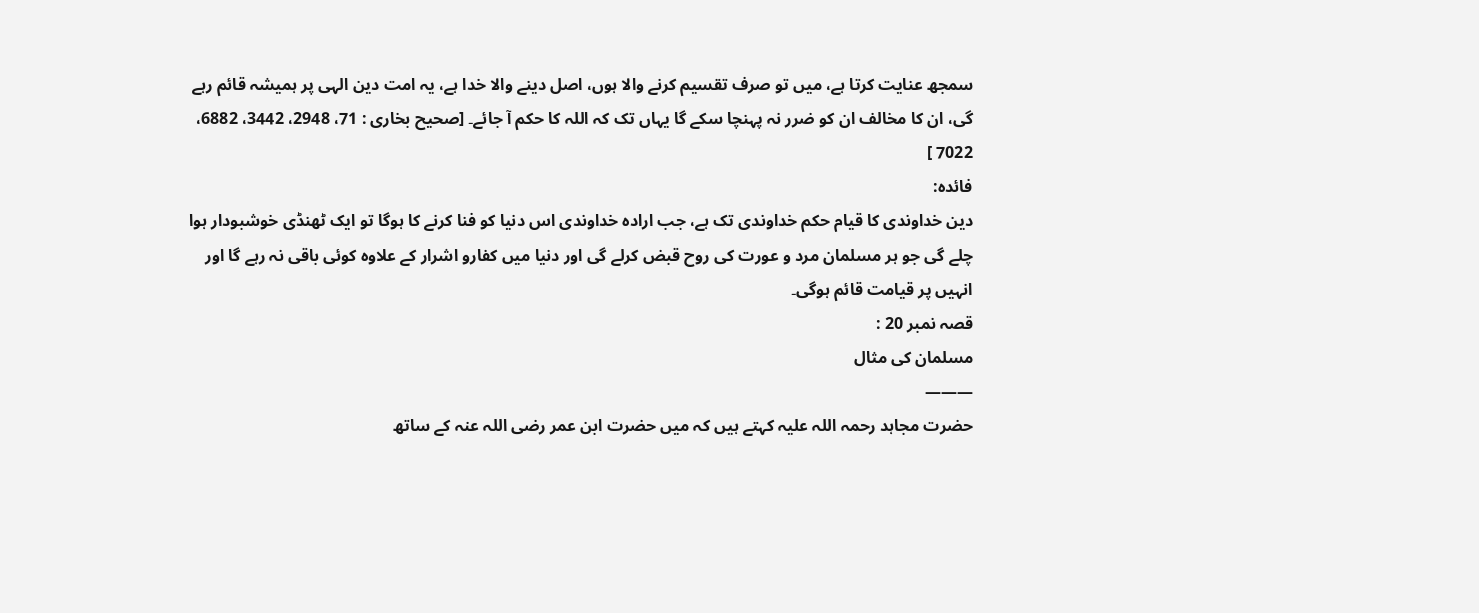سمجھ عنایت کرتا ہے، میں تو صرف تقسیم کرنے والا ہوں، اصل دینے والا خدا ہے، یہ امت دین الہی پر ہمیشہ قائم رہے گی، ان کا مخالف ان کو ضرر نہ پہنچا سکے گا یہاں تک کہ اللہ کا حکم آ جائے۔ [صحیح بخاری : 71، 2948، 3442، 6882، 7022 ]
فائده:
دین خداوندی کا قیام حکم خداوندی تک ہے، جب اراده خداوندی اس دنیا کو فنا کرنے کا ہوگا تو ایک ٹھنڈی خوشبودار ہوا چلے گی جو ہر مسلمان مرد و عورت کی روح قبض کرلے گی اور دنیا میں کفارو اشرار کے علاوہ کوئی باقی نہ رہے گا اور انہیں پر قیامت قائم ہوگی۔
قصہ نمبر 20 :
مسلمان کی مثال
———
حضرت مجاہد رحمہ اللہ علیہ کہتے ہیں کہ میں حضرت ابن عمر رضی اللہ عنہ کے ساتھ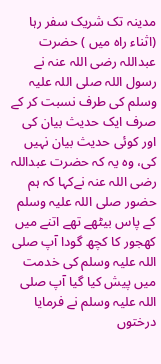مدینہ تک شریک سفر رہا (اثناء راہ میں ) حضرت عبداللہ رضی اللہ عنہ نے رسول اللہ صلی اللہ علیہ وسلم کی طرف نسبت کر کے صرف ایک حدیث بیان کی اور کوئی حدیث بیان نہیں کی، وہ یہ کہ حضرت عبداللہ رضی اللہ عنہ نےکہا کہ ہم حضور صلی اللہ علیہ وسلم کے پاس بیٹھے تھے اتنے میں کھجور کا کچھ گودا آپ صلی اللہ علیہ وسلم کی خدمت میں پیش کیا گیا آپ صلی اللہ علیہ وسلم نے فرمایا درختوں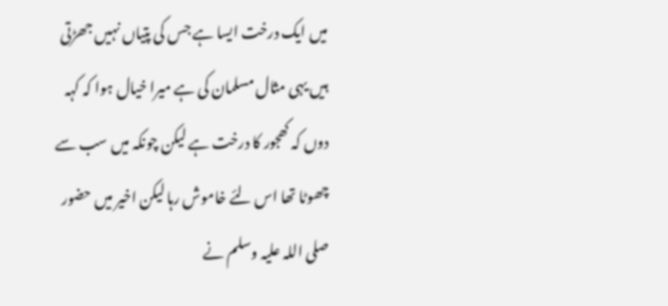میں ایک درخت ایسا ہے جس کی پتیاں نہیں جھڑتی ہیں یہی مثال مسلمان کی ہے میرا خیال ہوا کہ کہہ دوں کہ کھجور کا درخت ہے لیکن چونکہ میں سب سے چھوٹا تھا اس لئے خاموش رہا لیکن اخیر میں حضور صلی اللہ علیہ وسلم نے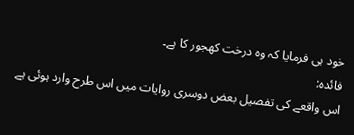خود ہی فرمایا کہ وہ درخت کھجور کا ہے۔
فائده:
اس واقعے کی تفصیل بعض دوسری روایات میں اس طرح وارد ہوئی ہے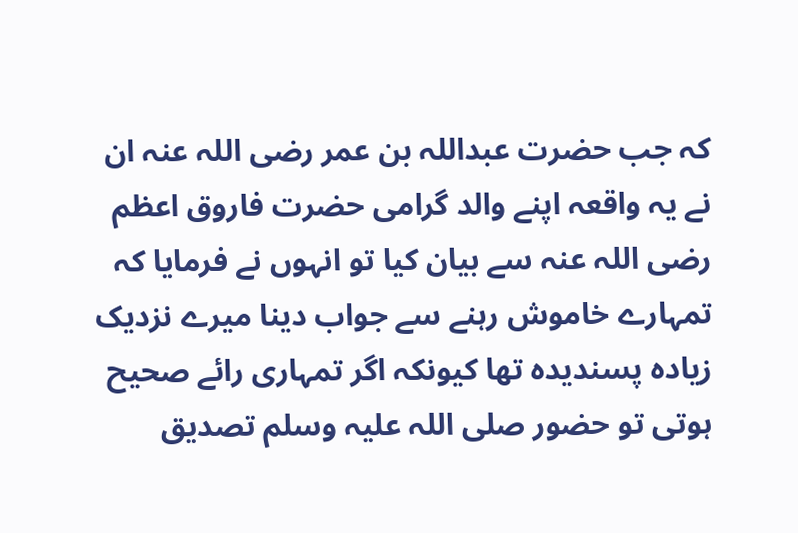کہ جب حضرت عبداللہ بن عمر رضی اللہ عنہ ان نے یہ واقعہ اپنے والد گرامی حضرت فاروق اعظم رضی اللہ عنہ سے بیان کیا تو انہوں نے فرمایا کہ تمہارے خاموش رہنے سے جواب دینا میرے نزدیک زیادہ پسندیدہ تھا کیونکہ اگر تمہاری رائے صحیح ہوتی تو حضور صلی اللہ علیہ وسلم تصدیق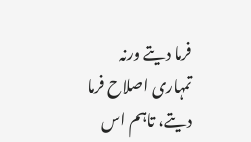فرما دیتے ورنہ تمہاری اصلاح فرما دیتے، تاہم اس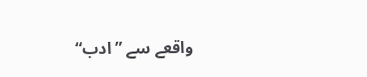واقعے سے ”ادب“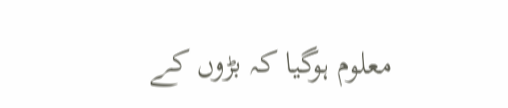معلوم ہوگیا کہ بڑوں کے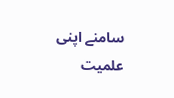سامنے اپنی علمیت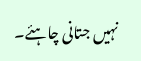نہیں جتانی چاہئے۔